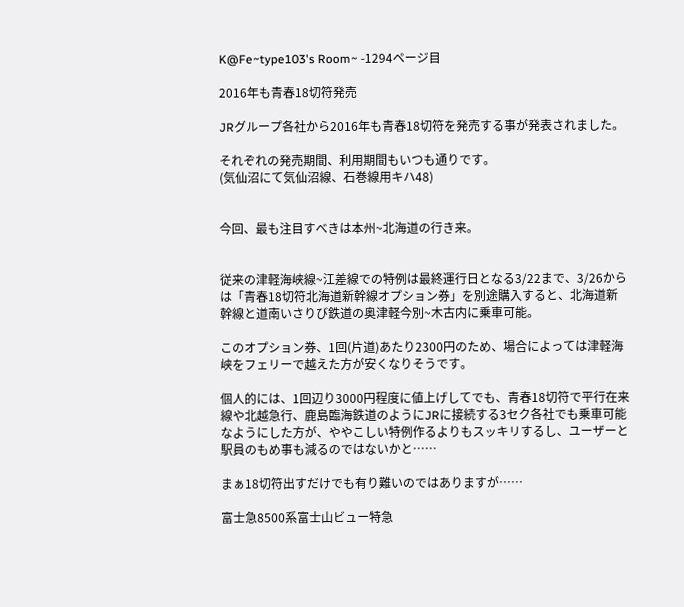K@Fe~type103's Room~ -1294ページ目

2016年も青春18切符発売

JRグループ各社から2016年も青春18切符を発売する事が発表されました。

それぞれの発売期間、利用期間もいつも通りです。
(気仙沼にて気仙沼線、石巻線用キハ48)


今回、最も注目すべきは本州~北海道の行き来。


従来の津軽海峡線~江差線での特例は最終運行日となる3/22まで、3/26からは「青春18切符北海道新幹線オプション券」を別途購入すると、北海道新幹線と道南いさりび鉄道の奥津軽今別~木古内に乗車可能。

このオプション券、1回(片道)あたり2300円のため、場合によっては津軽海峡をフェリーで越えた方が安くなりそうです。

個人的には、1回辺り3000円程度に値上げしてでも、青春18切符で平行在来線や北越急行、鹿島臨海鉄道のようにJRに接続する3セク各社でも乗車可能なようにした方が、ややこしい特例作るよりもスッキリするし、ユーザーと駅員のもめ事も減るのではないかと……

まぁ18切符出すだけでも有り難いのではありますが……

富士急8500系富士山ビュー特急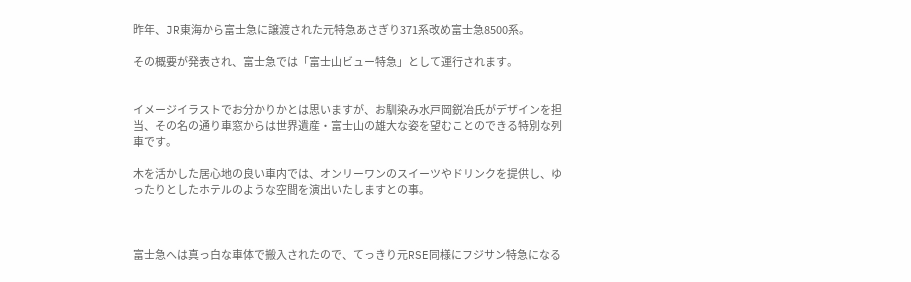昨年、JR東海から富士急に譲渡された元特急あさぎり371系改め富士急8500系。

その概要が発表され、富士急では「富士山ビュー特急」として運行されます。


イメージイラストでお分かりかとは思いますが、お馴染み水戸岡鋭冶氏がデザインを担当、その名の通り車窓からは世界遺産・富士山の雄大な姿を望むことのできる特別な列車です。

木を活かした居心地の良い車内では、オンリーワンのスイーツやドリンクを提供し、ゆったりとしたホテルのような空間を演出いたしますとの事。



富士急へは真っ白な車体で搬入されたので、てっきり元RSE同様にフジサン特急になる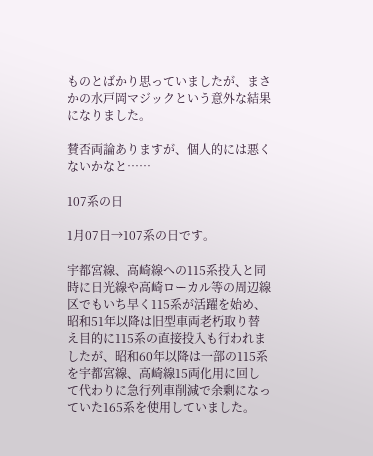ものとばかり思っていましたが、まさかの水戸岡マジックという意外な結果になりました。

賛否両論ありますが、個人的には悪くないかなと……

107系の日

1月07日→107系の日です。

宇都宮線、高崎線への115系投入と同時に日光線や高崎ローカル等の周辺線区でもいち早く115系が活躍を始め、昭和51年以降は旧型車両老朽取り替え目的に115系の直接投入も行われましたが、昭和60年以降は一部の115系を宇都宮線、高崎線15両化用に回して代わりに急行列車削減で余剰になっていた165系を使用していました。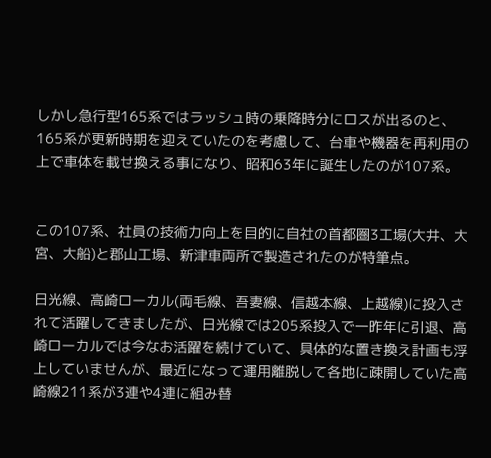しかし急行型165系ではラッシュ時の乗降時分にロスが出るのと、165系が更新時期を迎えていたのを考慮して、台車や機器を再利用の上で車体を載せ換える事になり、昭和63年に誕生したのが107系。


この107系、社員の技術力向上を目的に自社の首都圏3工場(大井、大宮、大船)と郡山工場、新津車両所で製造されたのが特筆点。

日光線、高崎ローカル(両毛線、吾妻線、信越本線、上越線)に投入されて活躍してきましたが、日光線では205系投入で一昨年に引退、高崎ローカルでは今なお活躍を続けていて、具体的な置き換え計画も浮上していませんが、最近になって運用離脱して各地に疎開していた高崎線211系が3連や4連に組み替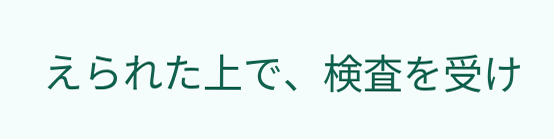えられた上で、検査を受け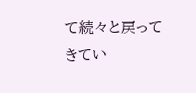て続々と戻ってきてい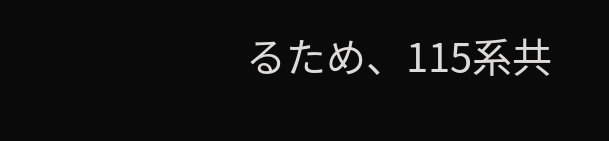るため、115系共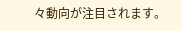々動向が注目されます。